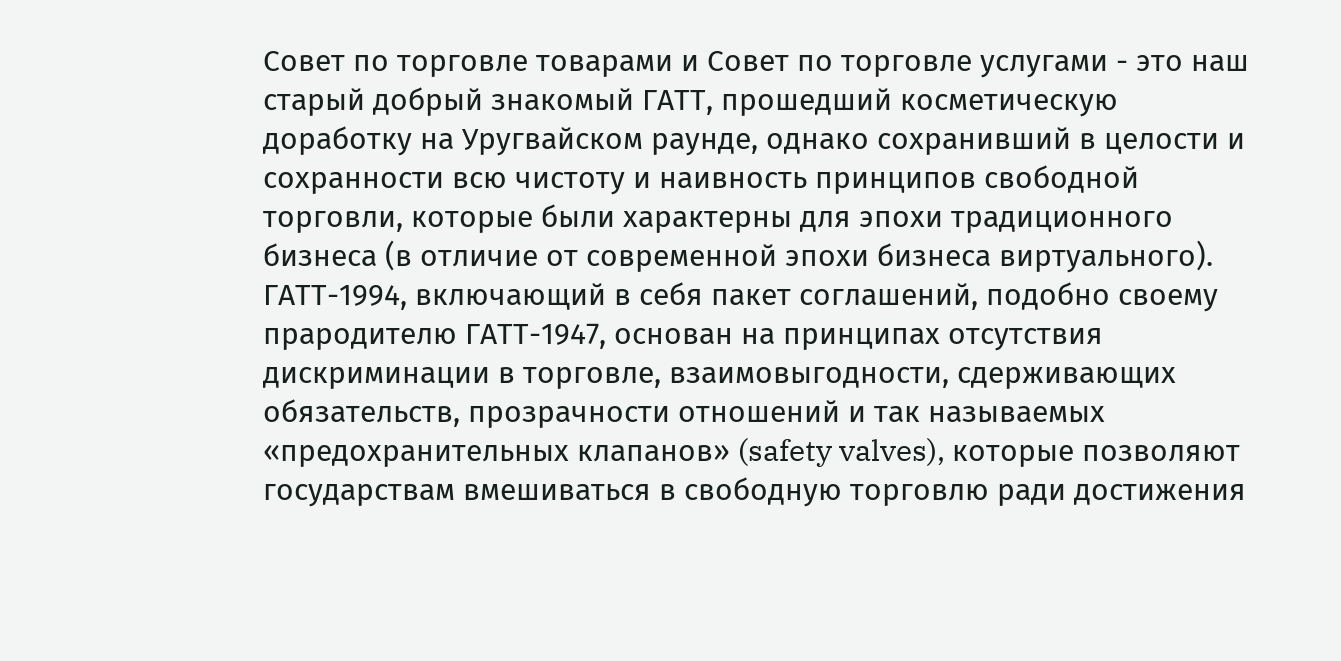Совет по торговле товарами и Совет по торговле услугами - это наш старый добрый знакомый ГАТТ, прошедший косметическую доработку на Уругвайском раунде, однако сохранивший в целости и сохранности всю чистоту и наивность принципов свободной торговли, которые были характерны для эпохи традиционного бизнеса (в отличие от современной эпохи бизнеса виртуального). ГАТТ-1994, включающий в себя пакет соглашений, подобно своему прародителю ГАТТ-1947, основан на принципах отсутствия дискриминации в торговле, взаимовыгодности, сдерживающих обязательств, прозрачности отношений и так называемых «предохранительных клапанов» (safety valves), которые позволяют государствам вмешиваться в свободную торговлю ради достижения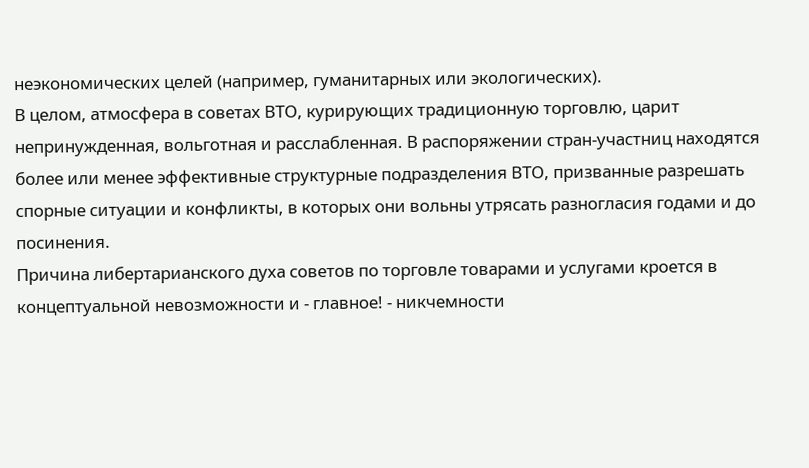неэкономических целей (например, гуманитарных или экологических).
В целом, атмосфера в советах ВТО, курирующих традиционную торговлю, царит непринужденная, вольготная и расслабленная. В распоряжении стран-участниц находятся более или менее эффективные структурные подразделения ВТО, призванные разрешать спорные ситуации и конфликты, в которых они вольны утрясать разногласия годами и до посинения.
Причина либертарианского духа советов по торговле товарами и услугами кроется в концептуальной невозможности и - главное! - никчемности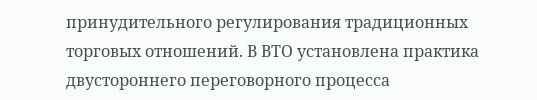принудительного регулирования традиционных торговых отношений. В ВТО установлена практика двустороннего переговорного процесса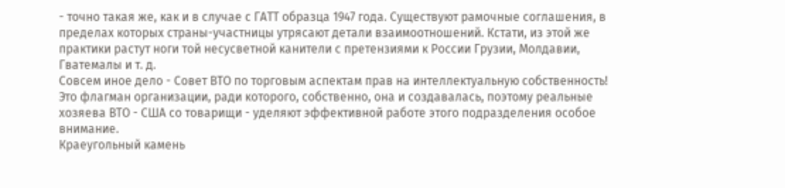- точно такая же, как и в случае с ГАТТ образца 1947 года. Существуют рамочные соглашения, в пределах которых страны-участницы утрясают детали взаимоотношений. Кстати, из этой же практики растут ноги той несусветной канители с претензиями к России Грузии, Молдавии, Гватемалы и т. д.
Совсем иное дело - Совет ВТО по торговым аспектам прав на интеллектуальную собственность! Это флагман организации, ради которого, собственно, она и создавалась, поэтому реальные хозяева ВТО - США со товарищи - уделяют эффективной работе этого подразделения особое внимание.
Краеугольный камень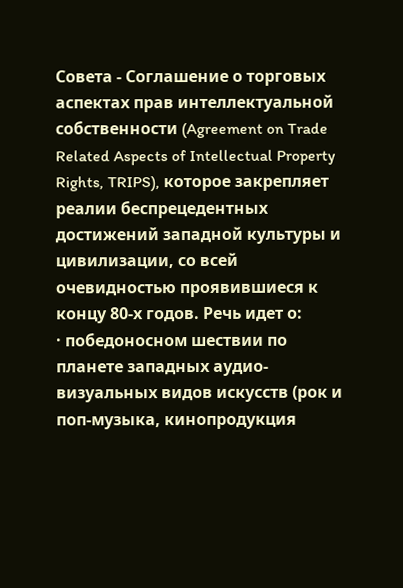Совета - Соглашение о торговых аспектах прав интеллектуальной собственности (Agreement on Trade Related Aspects of Intellectual Property Rights, TRIPS), которое закрепляет реалии беспрецедентных достижений западной культуры и цивилизации, со всей очевидностью проявившиеся к концу 80-х годов. Речь идет о:
· победоносном шествии по планете западных аудио-визуальных видов искусств (рок и поп-музыка, кинопродукция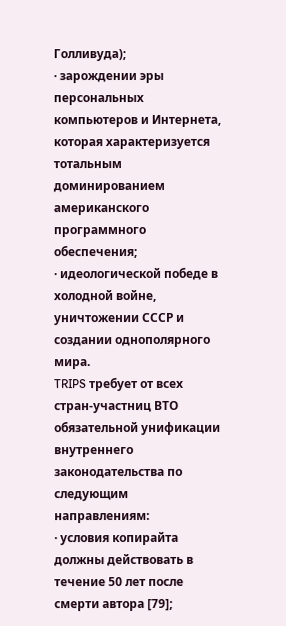Голливуда);
· зарождении эры персональных компьютеров и Интернета, которая характеризуется тотальным доминированием американского программного обеспечения;
· идеологической победе в холодной войне, уничтожении СССР и создании однополярного мира.
TRIPS требует от всех стран-участниц ВТО обязательной унификации внутреннего законодательства по следующим направлениям:
· условия копирайта должны действовать в течение 50 лет после смерти автора [79];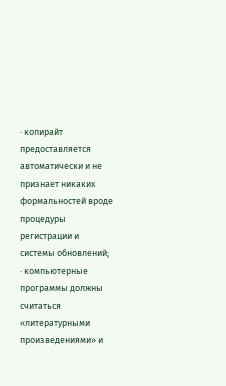· копирайт предоставляется автоматически и не признает никаких формальностей вроде процедуры регистрации и системы обновлений;
· компьютерные программы должны считаться «литературными произведениями» и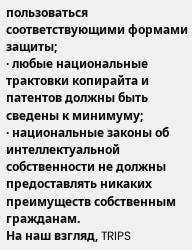пользоваться соответствующими формами защиты;
· любые национальные трактовки копирайта и патентов должны быть сведены к минимуму;
· национальные законы об интеллектуальной собственности не должны предоставлять никаких преимуществ собственным гражданам.
На наш взгляд, TRIPS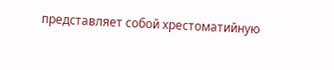представляет собой хрестоматийную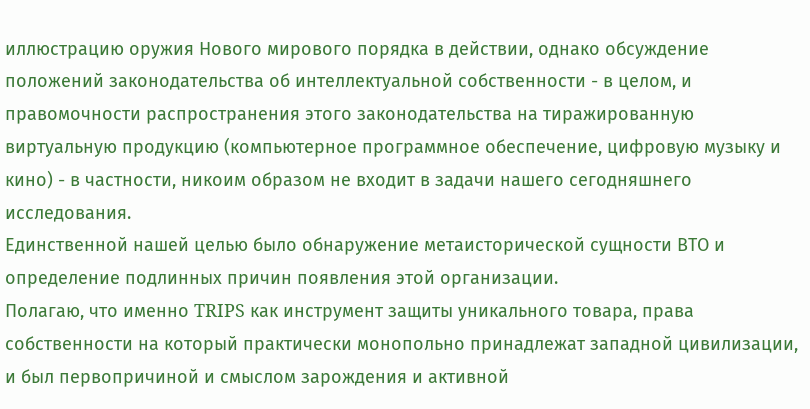иллюстрацию оружия Нового мирового порядка в действии, однако обсуждение положений законодательства об интеллектуальной собственности - в целом, и правомочности распространения этого законодательства на тиражированную виртуальную продукцию (компьютерное программное обеспечение, цифровую музыку и кино) - в частности, никоим образом не входит в задачи нашего сегодняшнего исследования.
Единственной нашей целью было обнаружение метаисторической сущности ВТО и определение подлинных причин появления этой организации.
Полагаю, что именно TRIPS как инструмент защиты уникального товара, права собственности на который практически монопольно принадлежат западной цивилизации, и был первопричиной и смыслом зарождения и активной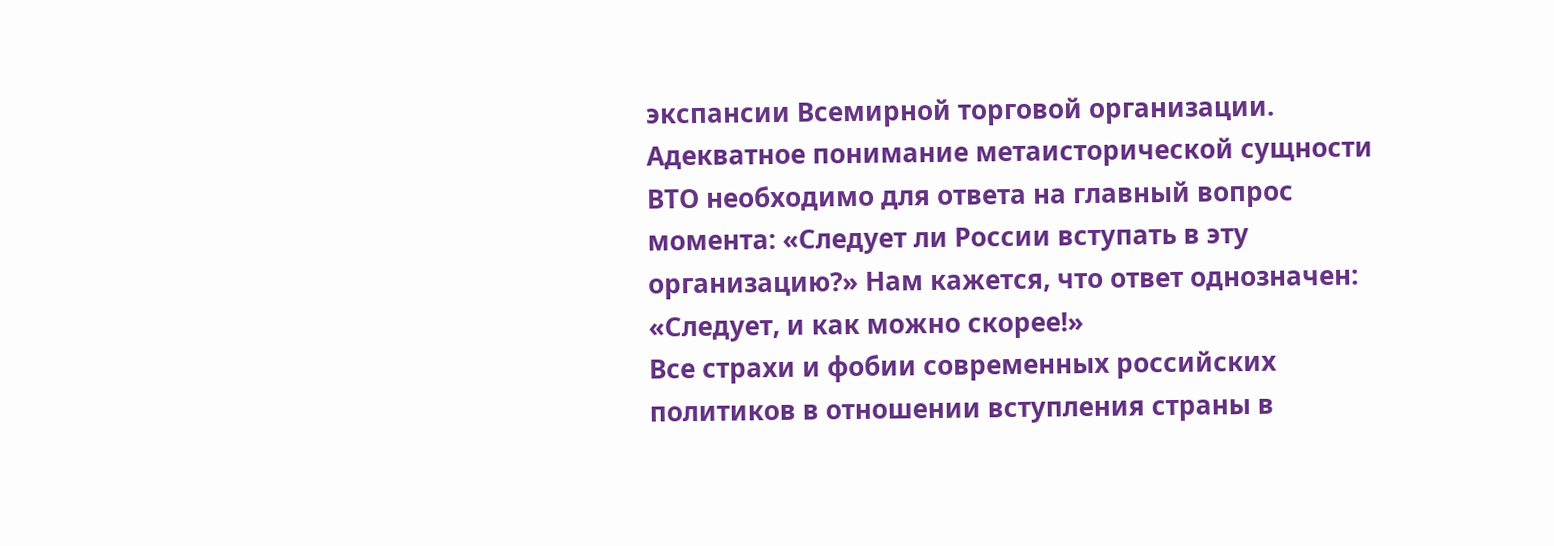экспансии Всемирной торговой организации.
Адекватное понимание метаисторической сущности ВТО необходимо для ответа на главный вопрос момента: «Следует ли России вступать в эту организацию?» Нам кажется, что ответ однозначен: «Следует, и как можно скорее!»
Все страхи и фобии современных российских политиков в отношении вступления страны в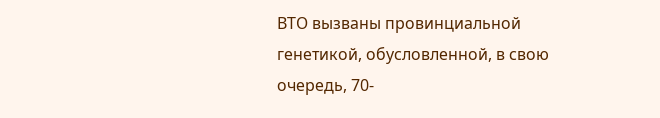ВТО вызваны провинциальной генетикой, обусловленной, в свою очередь, 70-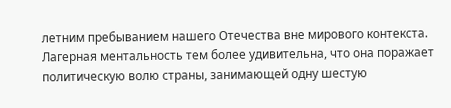летним пребыванием нашего Отечества вне мирового контекста. Лагерная ментальность тем более удивительна, что она поражает политическую волю страны, занимающей одну шестую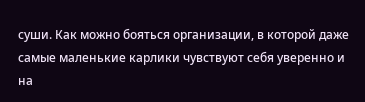суши. Как можно бояться организации, в которой даже самые маленькие карлики чувствуют себя уверенно и на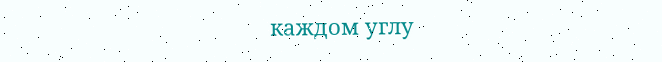каждом углу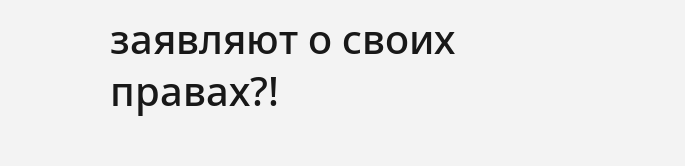заявляют о своих правах?!